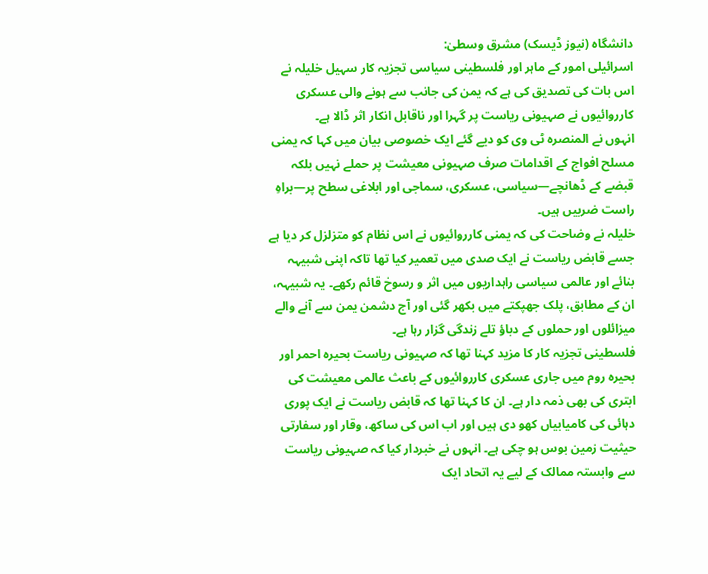دانشگاه (نیوز ڈیسک) مشرق وسطیٰ:
اسرائیلی امور کے ماہر اور فلسطینی سیاسی تجزیہ کار سہیل خلیلہ نے اس بات کی تصدیق کی ہے کہ یمن کی جانب سے ہونے والی عسکری کارروائیوں نے صہیونی ریاست پر گہرا اور ناقابل انکار اثر ڈالا ہے۔
انہوں نے المنصرہ ٹی وی کو دیے گئے ایک خصوصی بیان میں کہا کہ یمنی مسلح افواج کے اقدامات صرف صہیونی معیشت پر حملے نہیں بلکہ قبضے کے ڈھانچے—سیاسی، عسکری، سماجی اور ابلاغی سطح پر—براہِ راست ضربیں ہیں۔
خلیلہ نے وضاحت کی کہ یمنی کارروائیوں نے اس نظام کو متزلزل کر دیا ہے جسے قابض ریاست نے ایک صدی میں تعمیر کیا تھا تاکہ اپنی شبیہہ بنائے اور عالمی سیاسی راہداریوں میں اثر و رسوخ قائم رکھے۔ یہ شبیہہ، ان کے مطابق، پلک جھپکتے میں بکھر گئی اور آج دشمن یمن سے آنے والے میزائلوں اور حملوں کے دباؤ تلے زندگی گزار رہا ہے۔
فلسطینی تجزیہ کار کا مزید کہنا تھا کہ صہیونی ریاست بحیرہ احمر اور بحیرہ روم میں جاری عسکری کارروائیوں کے باعث عالمی معیشت کی ابتری کی بھی ذمہ دار ہے۔ ان کا کہنا تھا کہ قابض ریاست نے ایک پوری دہائی کی کامیابیاں کھو دی ہیں اور اب اس کی ساکھ، وقار اور سفارتی حیثیت زمین بوس ہو چکی ہے۔ انہوں نے خبردار کیا کہ صہیونی ریاست سے وابستہ ممالک کے لیے یہ اتحاد ایک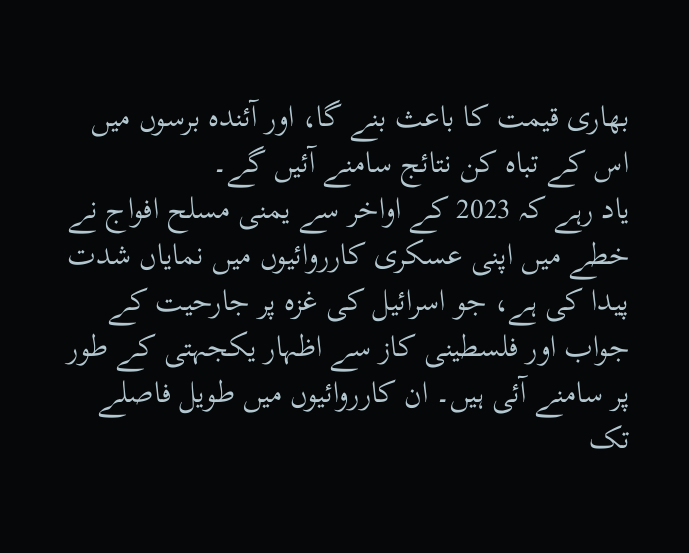بھاری قیمت کا باعث بنے گا، اور آئندہ برسوں میں اس کے تباہ کن نتائج سامنے آئیں گے۔
یاد رہے کہ 2023 کے اواخر سے یمنی مسلح افواج نے خطے میں اپنی عسکری کارروائیوں میں نمایاں شدت پیدا کی ہے، جو اسرائیل کی غزہ پر جارحیت کے جواب اور فلسطینی کاز سے اظہار یکجہتی کے طور پر سامنے آئی ہیں۔ ان کارروائیوں میں طویل فاصلے تک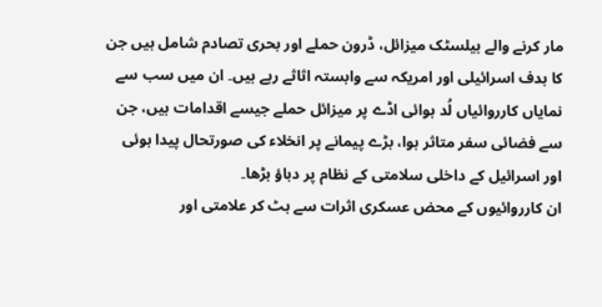مار کرنے والے بیلسٹک میزائل، ڈرون حملے اور بحری تصادم شامل ہیں جن کا ہدف اسرائیلی اور امریکہ سے وابستہ اثاثے رہے ہیں۔ ان میں سب سے نمایاں کارروائیاں لُد ہوائی اڈے پر میزائل حملے جیسے اقدامات ہیں، جن سے فضائی سفر متاثر ہوا، بڑے پیمانے پر انخلاء کی صورتحال پیدا ہوئی اور اسرائیل کے داخلی سلامتی کے نظام پر دباؤ بڑھا۔
ان کارروائیوں کے محض عسکری اثرات سے ہٹ کر علامتی اور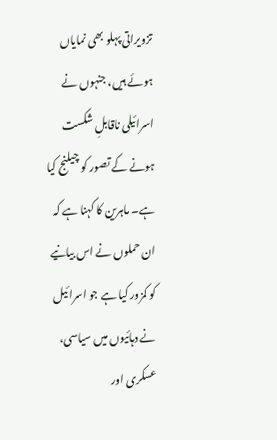تزویراتی پہلو بھی نمایاں ہوئے ہیں، جنہوں نے اسرائیلی ناقابلِ شکست ہونے کے تصور کو چیلنج کیا ہے۔ ماہرین کا کہنا ہے کہ ان حملوں نے اس بیانیے کو کمزور کیا ہے جو اسرائیل نے دہائیوں میں سیاسی، عسکری اور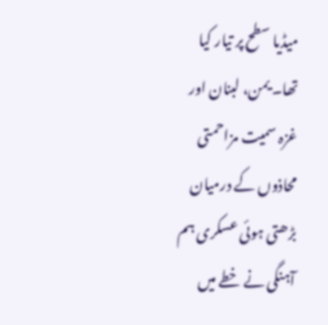میڈیا سطح پر تیار کیا تھا۔ یمن، لبنان اور غزہ سمیت مزاحمتی محاذوں کے درمیان بڑھتی ہوئی عسکری ہم آہنگی نے خطے میں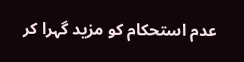عدم استحکام کو مزید گہرا کر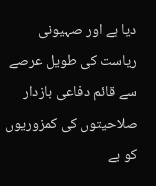دیا ہے اور صہیونی ریاست کی طویل عرصے سے قائم دفاعی بازدار صلاحیتوں کی کمزوریوں کو بے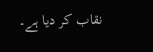نقاب کر دیا ہے۔